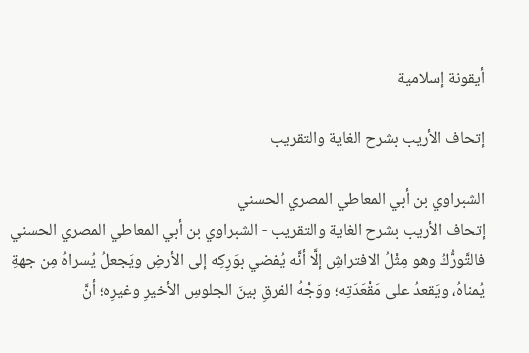أيقونة إسلامية

إتحاف الأريب بشرح الغاية والتقريب

الشبراوي بن أبي المعاطي المصري الحسني
إتحاف الأريب بشرح الغاية والتقريب - الشبراوي بن أبي المعاطي المصري الحسني
فالتَّورُّكُ وهو مِثْلُ الافتراشِ إلَّا أنَّه يُفضي بوَرِكِه إلى الأرضِ ويَجعلُ يُسراهُ مِن جهةِ يُمناهُ، ويَقعدُ على مَقْعَدَتِه؛ ووَجْهُ الفرقِ بينَ الجلوسِ الأخيرِ وغيرِه؛ أنَّ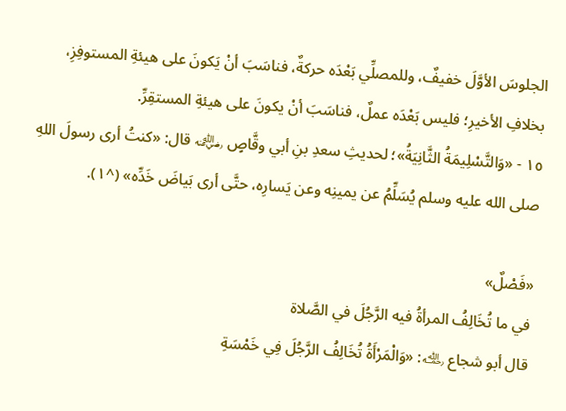الجلوسَ الأوَّلَ خفيفٌ، وللمصلِّي بَعْدَه حركةٌ، فناسَبَ أنْ يَكونَ على هيئةِ المستوفِزِ، بخلافِ الأخيرِ؛ فليس بَعْدَه عملٌ، فناسَبَ أنْ يكونَ على هيئةِ المستقِرِّ.
١٥ - «وَالتَّسْلِيمَةُ الثَّانِيَةُ»؛ لحديثِ سعدِ بنِ أبي وقَّاصٍ ﵁ قال: «كنتُ أرى رسولَ اللهِ صلى الله عليه وسلم يُسَلِّمُ عن يمينِه وعن يَسارِه، حتَّى أرى بَياضَ خَدِّه» (^١).

«فَصْلٌ»
في ما تُخَالِفُ المرأةُ فيه الرَّجُلَ في الصَّلاة
قال أبو شجاع ﵀: «وَالْمَرْأَةُ تُخَالِفُ الرَّجُلَ فِي خَمْسَةِ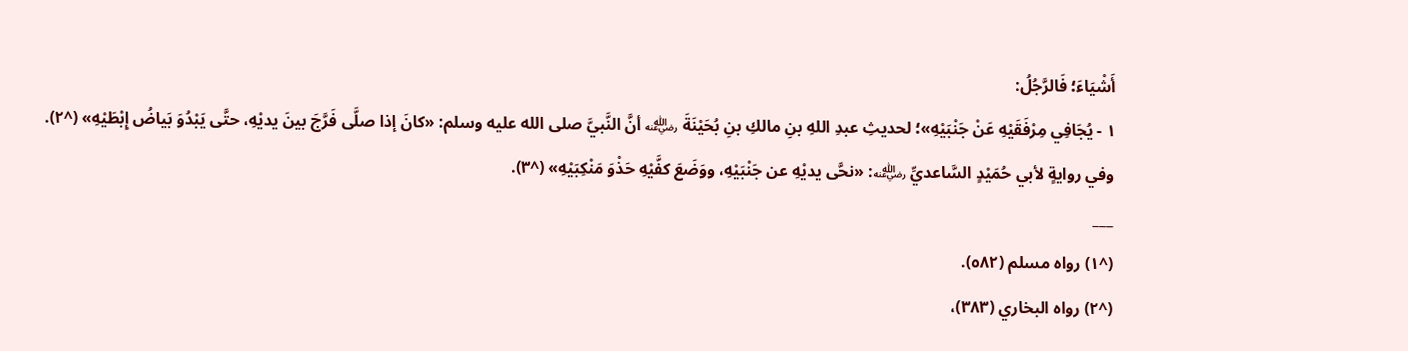أَشْيَاءَ؛ فَالرَّجُلُ:
١ - يُجَافِي مِرْفَقَيْهِ عَنْ جَنْبَيْهِ»؛ لحديثِ عبدِ اللهِ بنِ مالكِ بنِ بُحَيْنَةَ ﵁ أنَّ النَّبيَّ صلى الله عليه وسلم: «كانَ إذا صلَّى فَرَّجَ بينَ يديْهِ، حتَّى يَبْدُوَ بَياضُ إِبْطَيْهِ» (^٢).
وفي روايةٍ لأبي حُمَيْدٍ السَّاعديِّ ﵁: «نحَّى يديْهِ عن جَنْبَيْهِ، ووَضَعَ كفَّيْهِ حَذْوَ مَنْكِبَيْهِ» (^٣).
___
(^١) رواه مسلم (٥٨٢).
(^٢) رواه البخاري (٣٨٣)،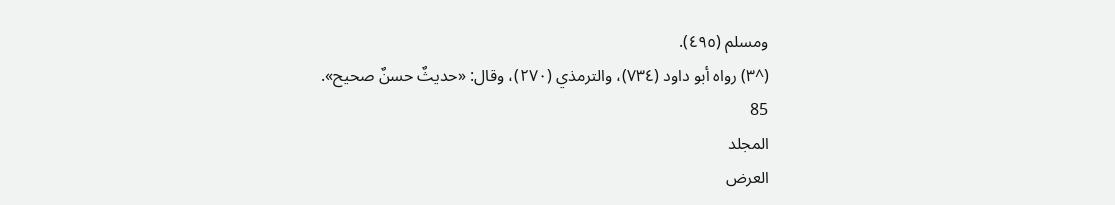ومسلم (٤٩٥).
(^٣) رواه أبو داود (٧٣٤)، والترمذي (٢٧٠)، وقال: «حديثٌ حسنٌ صحيح».
85
المجلد
العرض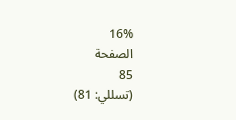16%
الصفحة
85
(تسللي: 81)